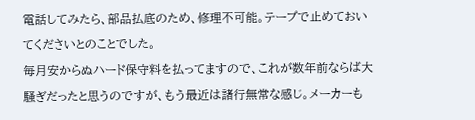電話してみたら、部品払底のため、修理不可能。テープで止めておいてくださいとのことでした。
毎月安からぬハード保守料を払ってますので、これが数年前ならば大騒ぎだったと思うのですが、もう最近は諸行無常な感じ。メーカーも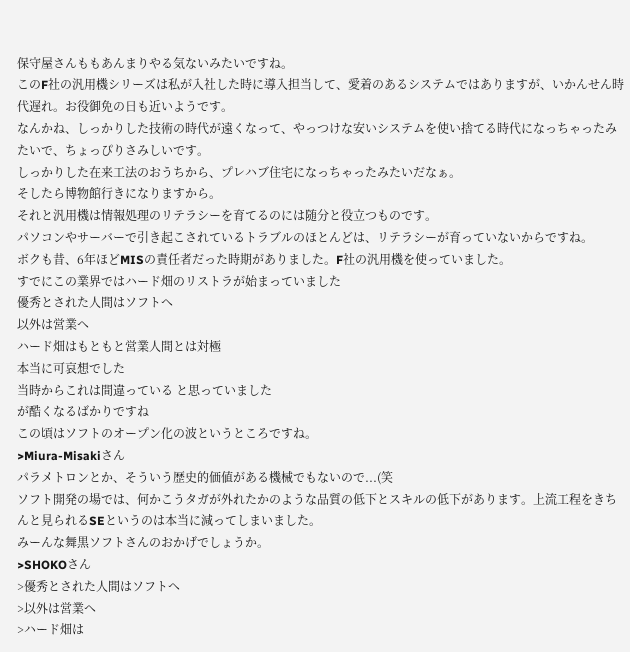保守屋さんももあんまりやる気ないみたいですね。
このF社の汎用機シリーズは私が入社した時に導入担当して、愛着のあるシステムではありますが、いかんせん時代遅れ。お役御免の日も近いようです。
なんかね、しっかりした技術の時代が遠くなって、やっつけな安いシステムを使い捨てる時代になっちゃったみたいで、ちょっぴりさみしいです。
しっかりした在来工法のおうちから、プレハブ住宅になっちゃったみたいだなぁ。
そしたら博物館行きになりますから。
それと汎用機は情報処理のリテラシーを育てるのには随分と役立つものです。
パソコンやサーバーで引き起こされているトラブルのほとんどは、リテラシーが育っていないからですね。
ボクも昔、6年ほどMISの責任者だった時期がありました。F社の汎用機を使っていました。
すでにこの業界ではハード畑のリストラが始まっていました
優秀とされた人間はソフトへ
以外は営業へ
ハード畑はもともと営業人間とは対極
本当に可哀想でした
当時からこれは間違っている と思っていました
が酷くなるばかりですね
この頃はソフトのオープン化の波というところですね。
>Miura-Misakiさん
パラメトロンとか、そういう歴史的価値がある機械でもないので...(笑
ソフト開発の場では、何かこうタガが外れたかのような品質の低下とスキルの低下があります。上流工程をきちんと見られるSEというのは本当に減ってしまいました。
みーんな舞黒ソフトさんのおかげでしょうか。
>SHOKOさん
>優秀とされた人間はソフトへ
>以外は営業へ
>ハード畑は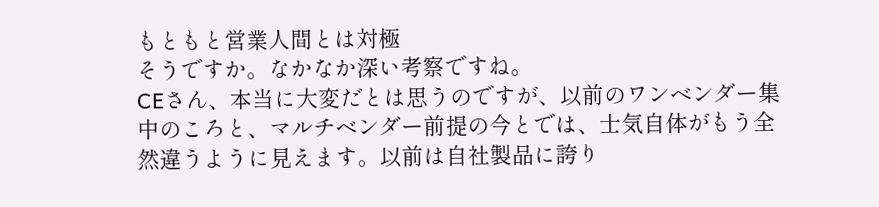もともと営業人間とは対極
そうですか。なかなか深い考察ですね。
CEさん、本当に大変だとは思うのですが、以前のワンベンダー集中のころと、マルチベンダー前提の今とでは、士気自体がもう全然違うように見えます。以前は自社製品に誇り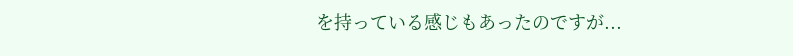を持っている感じもあったのですが...